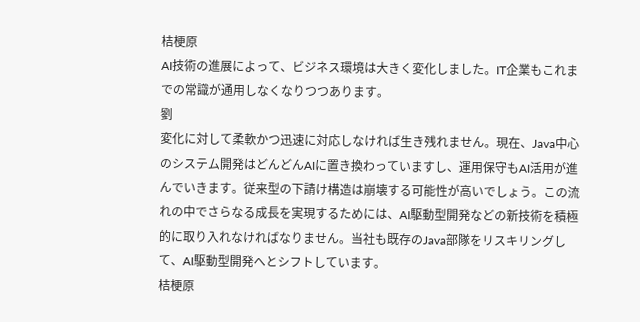桔梗原
AI技術の進展によって、ビジネス環境は大きく変化しました。IT企業もこれまでの常識が通用しなくなりつつあります。
劉
変化に対して柔軟かつ迅速に対応しなければ生き残れません。現在、Java中心のシステム開発はどんどんAIに置き換わっていますし、運用保守もAI活用が進んでいきます。従来型の下請け構造は崩壊する可能性が高いでしょう。この流れの中でさらなる成長を実現するためには、AI駆動型開発などの新技術を積極的に取り入れなければなりません。当社も既存のJava部隊をリスキリングして、AI駆動型開発へとシフトしています。
桔梗原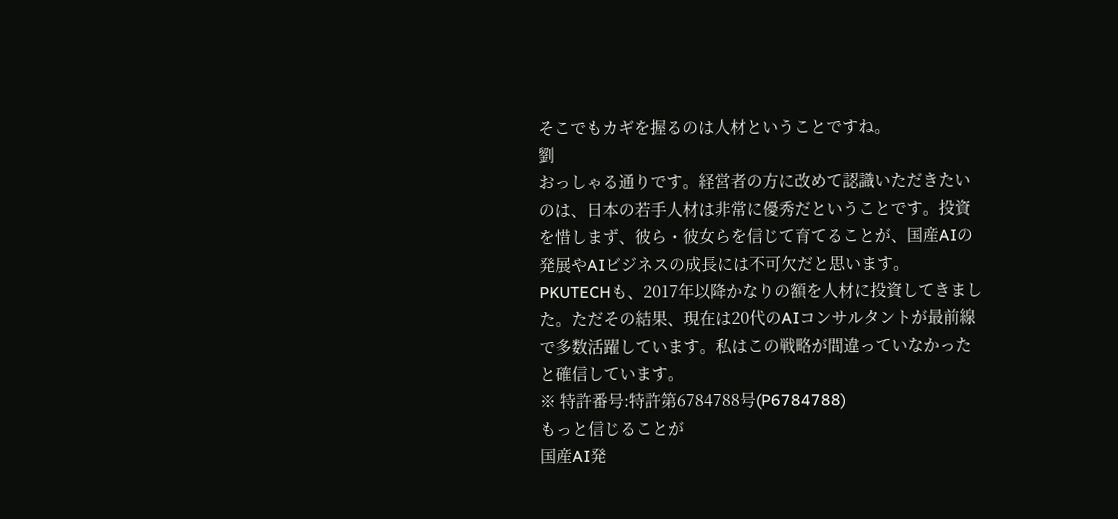そこでもカギを握るのは人材ということですね。
劉
おっしゃる通りです。経営者の方に改めて認識いただきたいのは、日本の若手人材は非常に優秀だということです。投資を惜しまず、彼ら・彼女らを信じて育てることが、国産AIの発展やAIビジネスの成長には不可欠だと思います。
PKUTECHも、2017年以降かなりの額を人材に投資してきました。ただその結果、現在は20代のAIコンサルタントが最前線で多数活躍しています。私はこの戦略が間違っていなかったと確信しています。
※ 特許番号:特許第6784788号(P6784788)
もっと信じることが
国産AI発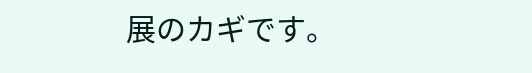展のカギです。